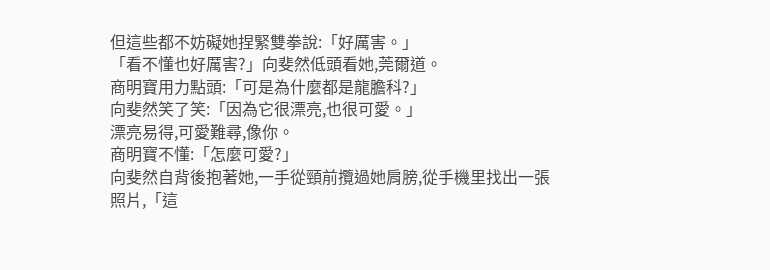但這些都不妨礙她捏緊雙拳說:「好厲害。」
「看不懂也好厲害?」向斐然低頭看她,莞爾道。
商明寶用力點頭:「可是為什麼都是龍膽科?」
向斐然笑了笑:「因為它很漂亮,也很可愛。」
漂亮易得,可愛難尋,像你。
商明寶不懂:「怎麼可愛?」
向斐然自背後抱著她,一手從頸前攬過她肩膀,從手機里找出一張照片,「這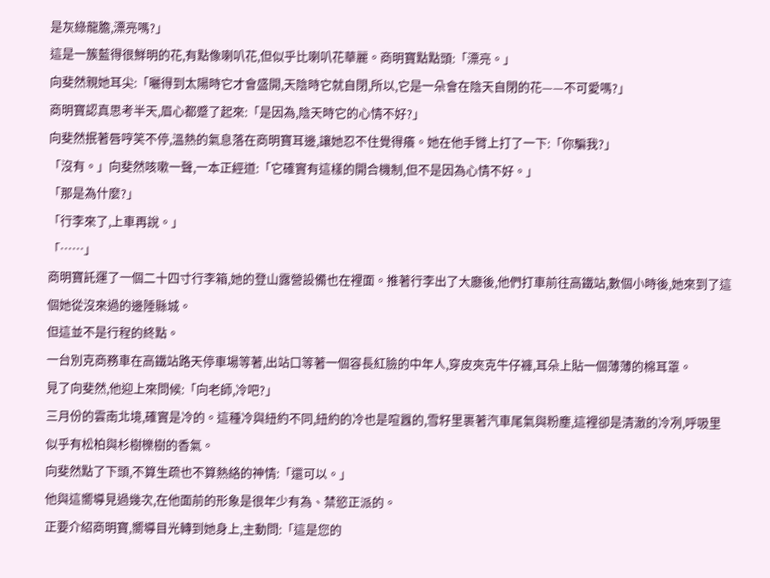是灰綠龍膽,漂亮嗎?」
這是一簇藍得很鮮明的花,有點像喇叭花,但似乎比喇叭花華麗。商明寶點點頭:「漂亮。」
向斐然親她耳尖:「曬得到太陽時它才會盛開,天陰時它就自閉,所以,它是一朵會在陰天自閉的花——不可愛嗎?」
商明寶認真思考半天,眉心都蹙了起來:「是因為,陰天時它的心情不好?」
向斐然抿著唇哼笑不停,溫熱的氣息落在商明寶耳邊,讓她忍不住覺得癢。她在他手臂上打了一下:「你騙我?」
「沒有。」向斐然咳嗽一聲,一本正經道:「它確實有這樣的開合機制,但不是因為心情不好。」
「那是為什麼?」
「行李來了,上車再說。」
「……」
商明寶託運了一個二十四寸行李箱,她的登山露營設備也在裡面。推著行李出了大廳後,他們打車前往高鐵站,數個小時後,她來到了這個她從沒來過的邊陲縣城。
但這並不是行程的終點。
一台別克商務車在高鐵站路天停車場等著,出站口等著一個容長紅臉的中年人,穿皮夾克牛仔褲,耳朵上貼一個薄薄的棉耳罩。
見了向斐然,他迎上來問候:「向老師,冷吧?」
三月份的雲南北境,確實是冷的。這種冷與紐約不同,紐約的冷也是喧囂的,雪籽里裹著汽車尾氣與粉塵,這裡卻是清澈的冷冽,呼吸里似乎有松柏與杉樹櫟樹的香氣。
向斐然點了下頭,不算生疏也不算熱絡的神情:「還可以。」
他與這嚮導見過幾次,在他面前的形象是很年少有為、禁慾正派的。
正要介紹商明寶,嚮導目光轉到她身上,主動問:「這是您的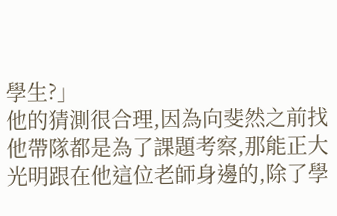學生?」
他的猜測很合理,因為向斐然之前找他帶隊都是為了課題考察,那能正大光明跟在他這位老師身邊的,除了學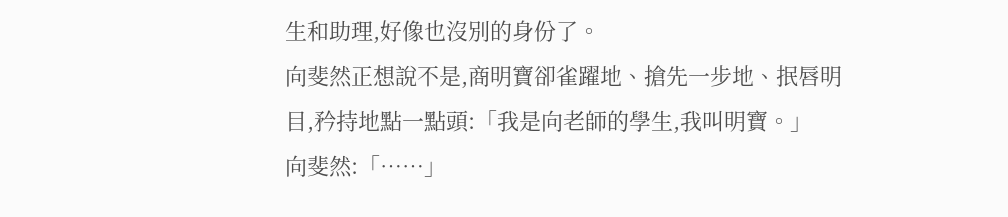生和助理,好像也沒別的身份了。
向斐然正想說不是,商明寶卻雀躍地、搶先一步地、抿唇明目,矜持地點一點頭:「我是向老師的學生,我叫明寶。」
向斐然:「……」